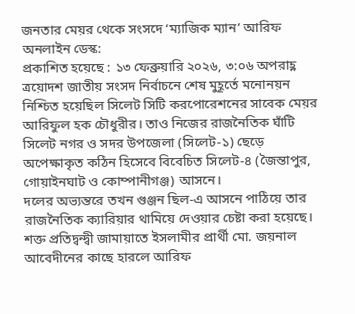জনতার মেয়র থেকে সংসদে ‘ম্যাজিক ম্যান’ আরিফ
অনলাইন ডেস্ক:
প্রকাশিত হয়েছে : ১৩ ফেব্রুয়ারি ২০২৬, ৩:০৬ অপরাহ্ণ
ত্রয়োদশ জাতীয় সংসদ নির্বাচনে শেষ মুহূর্তে মনোনয়ন নিশ্চিত হয়েছিল সিলেট সিটি করপোরেশনের সাবেক মেয়র আরিফুল হক চৌধুরীর। তাও নিজের রাজনৈতিক ঘাঁটি সিলেট নগর ও সদর উপজেলা (সিলেট-১) ছেড়ে অপেক্ষাকৃত কঠিন হিসেবে বিবেচিত সিলেট-৪ (জৈন্তাপুর, গোয়াইনঘাট ও কোম্পানীগঞ্জ) আসনে।
দলের অভ্যন্তরে তখন গুঞ্জন ছিল-এ আসনে পাঠিয়ে তার রাজনৈতিক ক্যারিয়ার থামিয়ে দেওয়ার চেষ্টা করা হয়েছে। শক্ত প্রতিদ্বন্দ্বী জামায়াতে ইসলামীর প্রার্থী মো. জয়নাল আবেদীনের কাছে হারলে আরিফ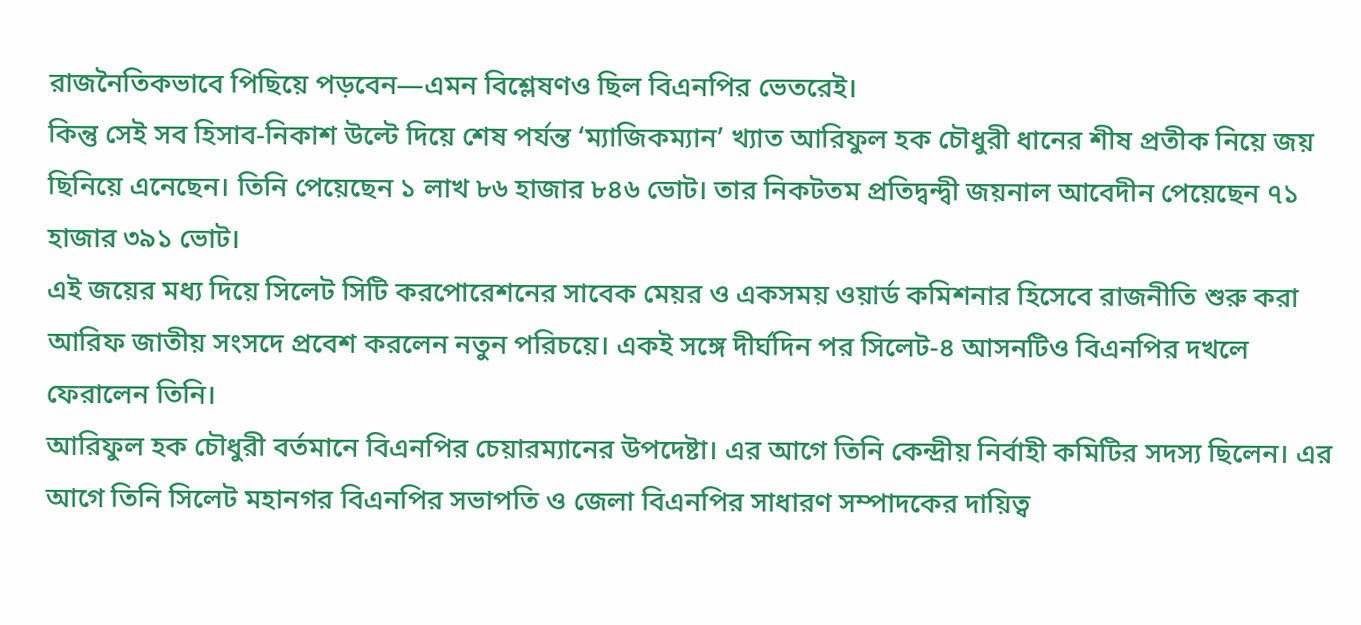রাজনৈতিকভাবে পিছিয়ে পড়বেন—এমন বিশ্লেষণও ছিল বিএনপির ভেতরেই।
কিন্তু সেই সব হিসাব-নিকাশ উল্টে দিয়ে শেষ পর্যন্ত ‘ম্যাজিকম্যান’ খ্যাত আরিফুল হক চৌধুরী ধানের শীষ প্রতীক নিয়ে জয় ছিনিয়ে এনেছেন। তিনি পেয়েছেন ১ লাখ ৮৬ হাজার ৮৪৬ ভোট। তার নিকটতম প্রতিদ্বন্দ্বী জয়নাল আবেদীন পেয়েছেন ৭১ হাজার ৩৯১ ভোট।
এই জয়ের মধ্য দিয়ে সিলেট সিটি করপোরেশনের সাবেক মেয়র ও একসময় ওয়ার্ড কমিশনার হিসেবে রাজনীতি শুরু করা আরিফ জাতীয় সংসদে প্রবেশ করলেন নতুন পরিচয়ে। একই সঙ্গে দীর্ঘদিন পর সিলেট-৪ আসনটিও বিএনপির দখলে ফেরালেন তিনি।
আরিফুল হক চৌধুরী বর্তমানে বিএনপির চেয়ারম্যানের উপদেষ্টা। এর আগে তিনি কেন্দ্রীয় নির্বাহী কমিটির সদস্য ছিলেন। এর আগে তিনি সিলেট মহানগর বিএনপির সভাপতি ও জেলা বিএনপির সাধারণ সম্পাদকের দায়িত্ব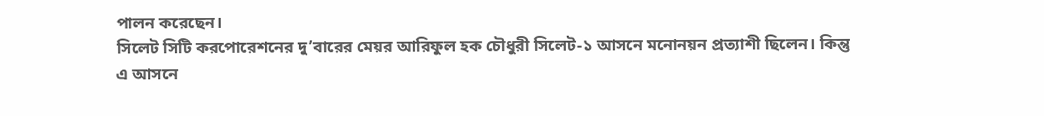পালন করেছেন।
সিলেট সিটি করপোরেশনের দু’বারের মেয়র আরিফুল হক চৌধুরী সিলেট-১ আসনে মনোনয়ন প্রত্যাশী ছিলেন। কিন্তু এ আসনে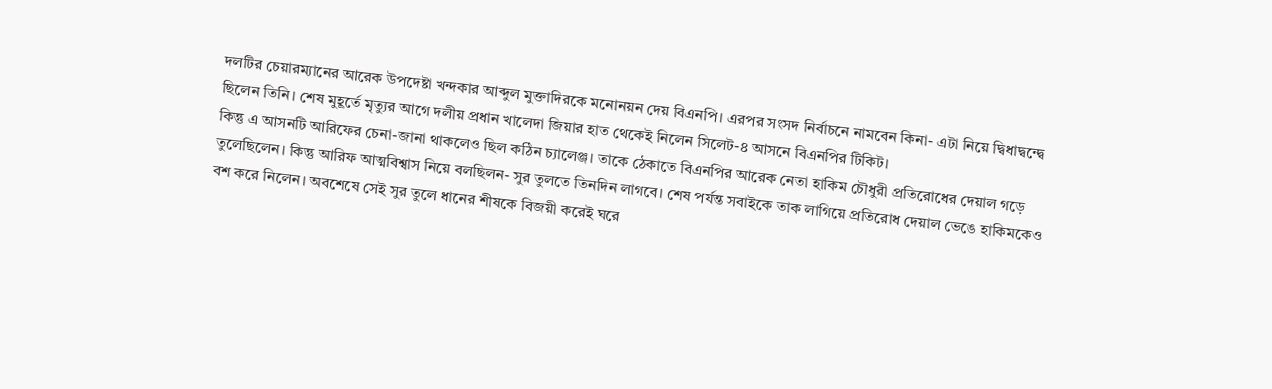দলটির চেয়ারম্যানের আরেক উপদেষ্টা খন্দকার আব্দুল মুক্তাদিরকে মনোনয়ন দেয় বিএনপি। এরপর সংসদ নির্বাচনে নামবেন কিনা- এটা নিয়ে দ্বিধাদ্বন্দ্বে ছিলেন তিনি। শেষ মুহূর্তে মৃত্যুর আগে দলীয় প্রধান খালেদা জিয়ার হাত থেকেই নিলেন সিলেট-৪ আসনে বিএনপির টিকিট।
কিন্তু এ আসনটি আরিফের চেনা-জানা থাকলেও ছিল কঠিন চ্যালেঞ্জ। তাকে ঠেকাতে বিএনপির আরেক নেতা হাকিম চৌধুরী প্রতিরোধের দেয়াল গড়ে তুলেছিলেন। কিন্তু আরিফ আত্মবিশ্বাস নিয়ে বলছিলন- সুর তুলতে তিনদিন লাগবে। শেষ পর্যন্ত সবাইকে তাক লাগিয়ে প্রতিরোধ দেয়াল ভেঙে হাকিমকেও বশ করে নিলেন। অবশেষে সেই সুর তুলে ধানের শীষকে বিজয়ী করেই ঘরে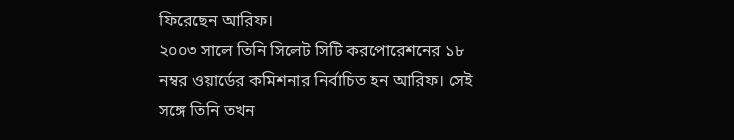ফিরেছেন আরিফ।
২০০৩ সালে তিনি সিলেট সিটি করপোরেশনের ১৮ নম্বর ওয়ার্ডের কমিশনার নির্বাচিত হন আরিফ। সেই সঙ্গে তিনি তখন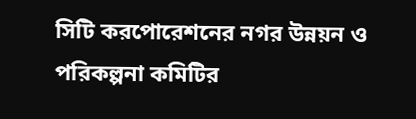সিটি করপোরেশনের নগর উন্নয়ন ও পরিকল্পনা কমিটির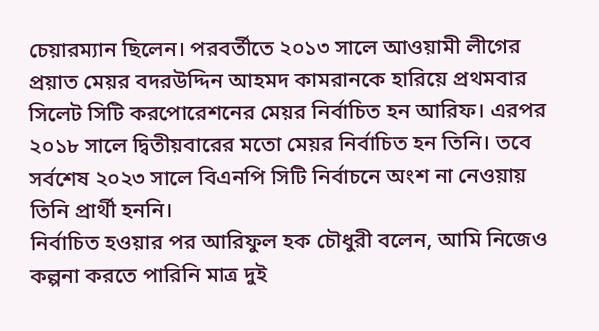চেয়ারম্যান ছিলেন। পরবর্তীতে ২০১৩ সালে আওয়ামী লীগের প্রয়াত মেয়র বদরউদ্দিন আহমদ কামরানকে হারিয়ে প্রথমবার সিলেট সিটি করপোরেশনের মেয়র নির্বাচিত হন আরিফ। এরপর ২০১৮ সালে দ্বিতীয়বারের মতো মেয়র নির্বাচিত হন তিনি। তবে সর্বশেষ ২০২৩ সালে বিএনপি সিটি নির্বাচনে অংশ না নেওয়ায় তিনি প্রার্থী হননি।
নির্বাচিত হওয়ার পর আরিফুল হক চৌধুরী বলেন, আমি নিজেও কল্পনা করতে পারিনি মাত্র দুই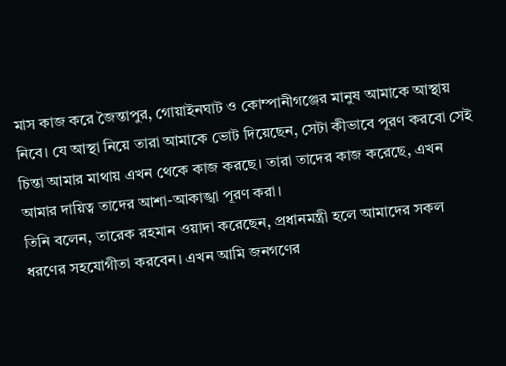মাস কাজ করে জৈন্তাপুর, গোয়াইনঘাট ও কোম্পানীগঞ্জের মানুষ আমাকে আস্থায় নিবে। যে আস্থা নিয়ে তারা আমাকে ভোট দিয়েছেন, সেটা কীভাবে পূরণ করবো সেই চিন্তা আমার মাথায় এখন থেকে কাজ করছে। তারা তাদের কাজ করেছে, এখন আমার দায়িত্ব তাদের আশা-আকাঙ্খা পূরণ করা।
তিনি বলেন, তারেক রহমান ওয়াদা করেছেন, প্রধানমন্ত্রী হলে আমাদের সকল ধরণের সহযোগীতা করবেন। এখন আমি জনগণের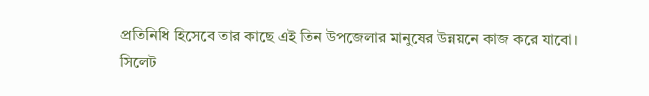প্রতিনিধি হিসেবে তার কাছে এই তিন উপজেলার মানুষের উন্নয়নে কাজ করে যাবো।
সিলেট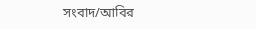সংবাদ/আবির